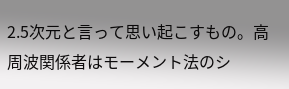2.5次元と言って思い起こすもの。高周波関係者はモーメント法のシ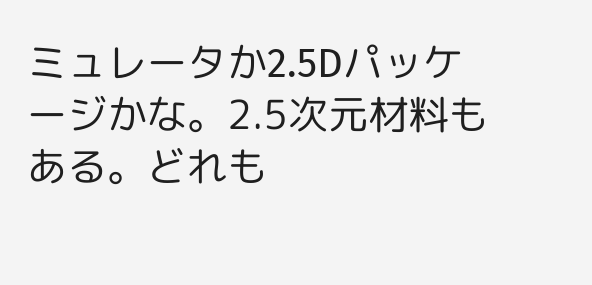ミュレータか2.5Dパッケージかな。2.5次元材料もある。どれも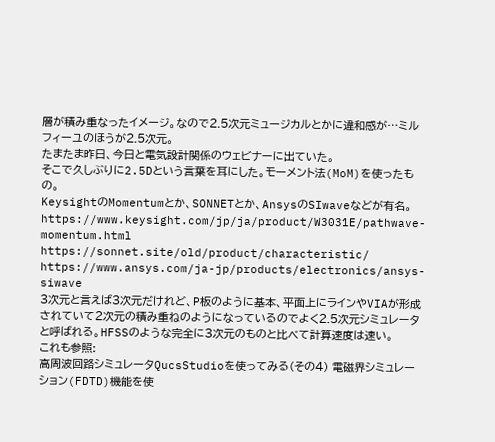層が積み重なったイメージ。なので2.5次元ミュージカルとかに違和感が…ミルフィーユのほうが2.5次元。
たまたま昨日、今日と電気設計関係のウェビナーに出ていた。
そこで久しぶりに2.5Dという言葉を耳にした。モーメント法(MoM)を使ったもの。
KeysightのMomentumとか、SONNETとか、AnsysのSIwaveなどが有名。
https://www.keysight.com/jp/ja/product/W3031E/pathwave-momentum.html
https://sonnet.site/old/product/characteristic/
https://www.ansys.com/ja-jp/products/electronics/ansys-siwave
3次元と言えば3次元だけれど、P板のように基本、平面上にラインやVIAが形成されていて2次元の積み重ねのようになっているのでよく2.5次元シミュレータと呼ばれる。HFSSのような完全に3次元のものと比べて計算速度は速い。
これも参照:
高周波回路シミュレータQucsStudioを使ってみる(その4) 電磁界シミュレーション(FDTD)機能を使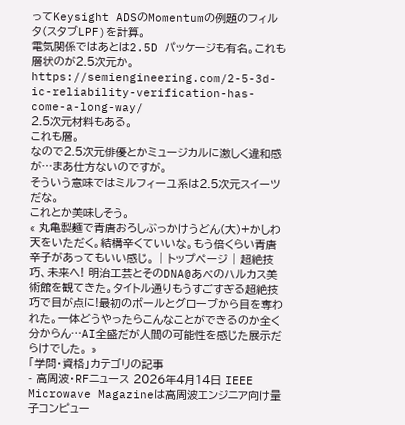ってKeysight ADSのMomentumの例題のフィルタ(スタブLPF)を計算。
電気関係ではあとは2.5D パッケージも有名。これも層状のが2.5次元か。
https://semiengineering.com/2-5-3d-ic-reliability-verification-has-come-a-long-way/
2.5次元材料もある。
これも層。
なので2.5次元俳優とかミュージカルに激しく違和感が…まあ仕方ないのですが。
そういう意味ではミルフィーユ系は2.5次元スイーツだな。
これとか美味しそう。
« 丸亀製麵で青唐おろしぶっかけうどん(大)+かしわ天をいただく。結構辛くていいな。もう倍くらい青唐辛子があってもいい感じ。 | トップページ | 超絶技巧、未来へ! 明治工芸とそのDNA@あべのハルカス美術館を観てきた。タイトル通りもうすごすぎる超絶技巧で目が点に!最初のボールとグローブから目を奪われた。一体どうやったらこんなことができるのか全く分からん…AI全盛だが人間の可能性を感じた展示だらけでした。 »
「学問・資格」カテゴリの記事
- 高周波・RFニュース 2026年4月14日 IEEE Microwave Magazineは高周波エンジニア向け量子コンピュー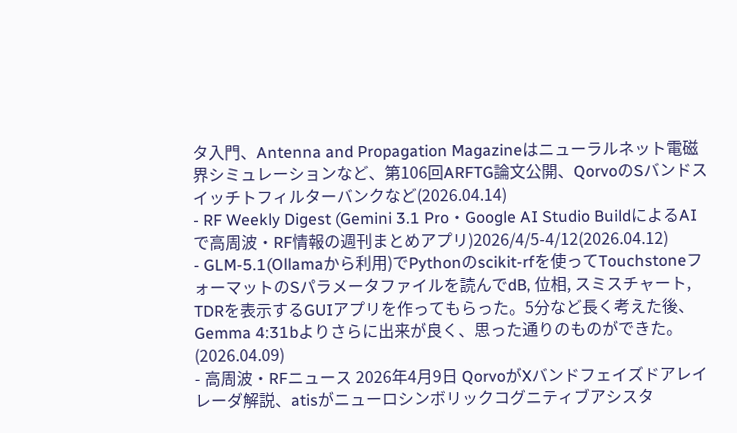タ入門、Antenna and Propagation Magazineはニューラルネット電磁界シミュレーションなど、第106回ARFTG論文公開、QorvoのSバンドスイッチトフィルターバンクなど(2026.04.14)
- RF Weekly Digest (Gemini 3.1 Pro・Google AI Studio BuildによるAIで高周波・RF情報の週刊まとめアプリ)2026/4/5-4/12(2026.04.12)
- GLM-5.1(Ollamaから利用)でPythonのscikit-rfを使ってTouchstoneフォーマットのSパラメータファイルを読んでdB, 位相, スミスチャート, TDRを表示するGUIアプリを作ってもらった。5分など長く考えた後、Gemma 4:31bよりさらに出来が良く、思った通りのものができた。(2026.04.09)
- 高周波・RFニュース 2026年4月9日 QorvoがXバンドフェイズドアレイレーダ解説、atisがニューロシンボリックコグニティブアシスタ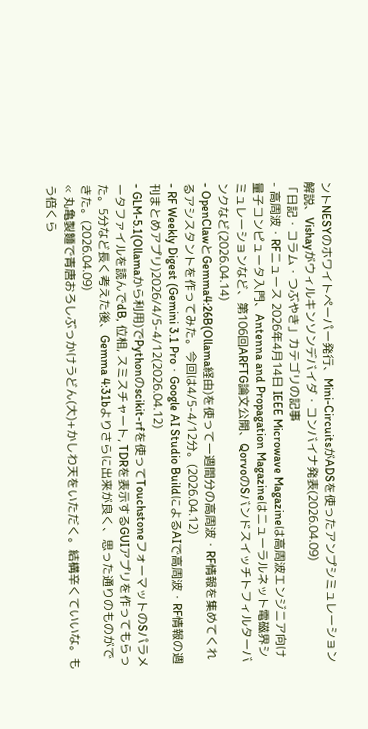ントNESYのホワイトペーパー発行、Mini-CircuitsがADSを使ったアンプシミュレーション解説、Vishayがウィルキンソンデバイダ・コンバイナ発表(2026.04.09)
「日記・コラム・つぶやき」カテゴリの記事
- 高周波・RFニュース 2026年4月14日 IEEE Microwave Magazineは高周波エンジニア向け量子コンピュータ入門、Antenna and Propagation Magazineはニューラルネット電磁界シミュレーションなど、第106回ARFTG論文公開、QorvoのSバンドスイッチトフィルターバンクなど(2026.04.14)
- OpenClawとGemma4:26B(Ollama経由)を使って一週間分の高周波・RF情報を集めてくれるアシスタントを作ってみた。今回は4/5-4/12分。(2026.04.12)
- RF Weekly Digest (Gemini 3.1 Pro・Google AI Studio BuildによるAIで高周波・RF情報の週刊まとめアプリ)2026/4/5-4/12(2026.04.12)
- GLM-5.1(Ollamaから利用)でPythonのscikit-rfを使ってTouchstoneフォーマットのSパラメータファイルを読んでdB, 位相, スミスチャート, TDRを表示するGUIアプリを作ってもらった。5分など長く考えた後、Gemma 4:31bよりさらに出来が良く、思った通りのものができた。(2026.04.09)
« 丸亀製麵で青唐おろしぶっかけうどん(大)+かしわ天をいただく。結構辛くていいな。もう倍くら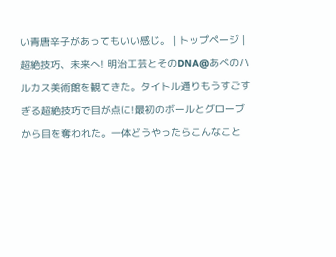い青唐辛子があってもいい感じ。 | トップページ | 超絶技巧、未来へ! 明治工芸とそのDNA@あべのハルカス美術館を観てきた。タイトル通りもうすごすぎる超絶技巧で目が点に!最初のボールとグローブから目を奪われた。一体どうやったらこんなこと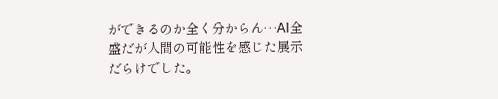ができるのか全く分からん…AI全盛だが人間の可能性を感じた展示だらけでした。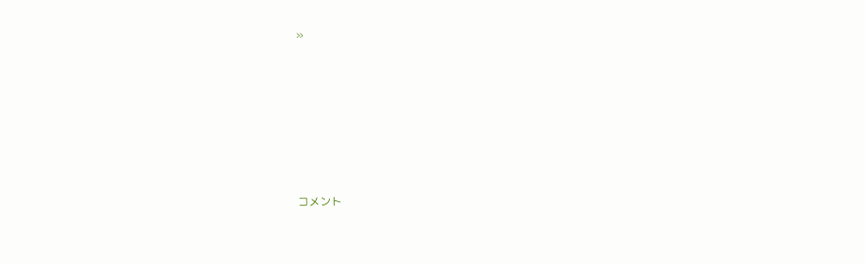»







コメント